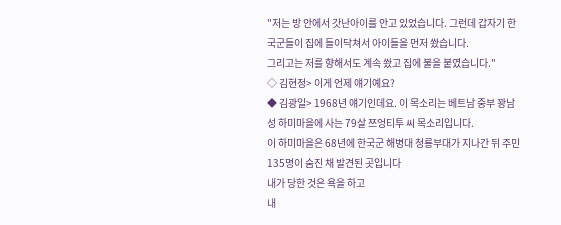"저는 방 안에서 갓난아이를 안고 있었습니다. 그런데 갑자기 한국군들이 집에 들이닥쳐서 아이들을 먼저 쐈습니다.
그리고는 저를 향해서도 계속 쐈고 집에 불을 붙였습니다."
◇ 김현정> 이게 언제 얘기예요?
◆ 김광일> 1968년 얘기인데요. 이 목소리는 베트남 중부 꽝남성 하미마을에 사는 79살 쯔엉티투 씨 목소리입니다.
이 하미마을은 68년에 한국군 해병대 청룡부대가 지나간 뒤 주민 135명이 숨진 채 발견된 곳입니다
내가 당한 것은 욕을 하고
내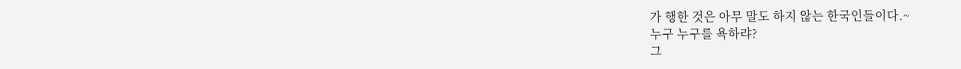가 행한 것은 아무 말도 하지 않는 한국인들이다.~
누구 누구를 욕하랴?
그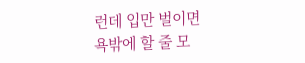런데 입만 벌이면
욕밖에 할 줄 모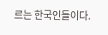르는 한국인들이다.